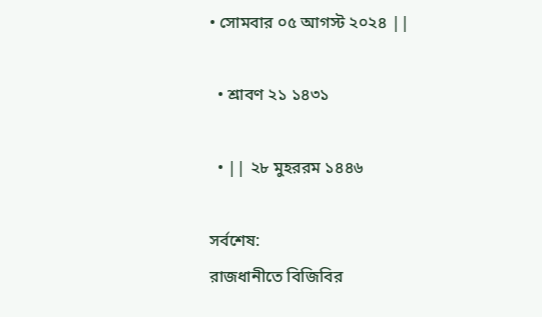• সোমবার ০৫ আগস্ট ২০২৪ ||

  • শ্রাবণ ২১ ১৪৩১

  • || ২৮ মুহররম ১৪৪৬

সর্বশেষ:
রাজধানীতে বিজিবির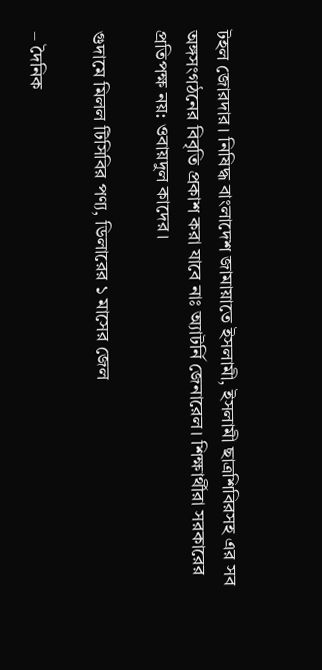টহল জোরদার। নিষিদ্ধ বাংলাদেশ জামায়াতে ইসলামী, ইসলামী ছাত্রশিবিরসহ এর সব অঙ্গসংগঠনের বিবৃতি প্রকাশ করা যাবে নাঃ অ্যাটর্নি জেনারেল। শিক্ষার্থীরা সরকারের প্রতিপক্ষ নয়: ওবায়দুল কাদের।

গুদামে মিলল টিসিবির পণ্য, ডিলারের ১ মাসের জেল

– দৈনিক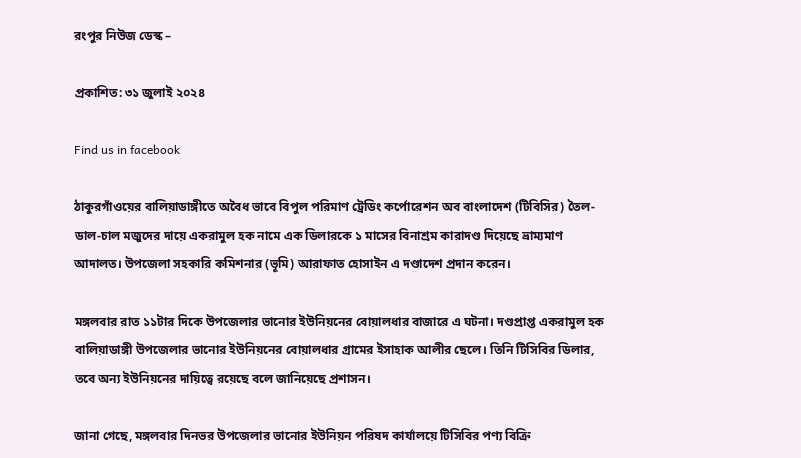রংপুর নিউজ ডেস্ক –

প্রকাশিত: ৩১ জুলাই ২০২৪

Find us in facebook

ঠাকুরগাঁওয়ের বালিয়াডাঙ্গীতে অবৈধ ভাবে বিপুল পরিমাণ ট্রেডিং কর্পোরেশন অব বাংলাদেশ (টিবিসির) তৈল-ডাল-চাল মজুদের দায়ে একরামুল হক নামে এক ডিলারকে ১ মাসের বিনাশ্রম কারাদণ্ড দিয়েছে ভ্রাম্যমাণ আদালত। উপজেলা সহকারি কমিশনার (ভূমি) আরাফাত হোসাইন এ দণ্ডাদেশ প্রদান করেন।

মঙ্গলবার রাত ১১টার দিকে উপজেলার ভানোর ইউনিয়নের বোয়ালধার বাজারে এ ঘটনা। দণ্ডপ্রাপ্ত একরামুল হক বালিয়াডাঙ্গী উপজেলার ভানোর ইউনিয়নের বোয়ালধার গ্রামের ইসাহাক আলীর ছেলে। তিনি টিসিবির ডিলার, তবে অন্য ইউনিয়নের দায়িত্বে রয়েছে বলে জানিয়েছে প্রশাসন।

জানা গেছে, মঙ্গলবার দিনভর উপজেলার ভানোর ইউনিয়ন পরিষদ কার্যালয়ে টিসিবির পণ্য বিক্রি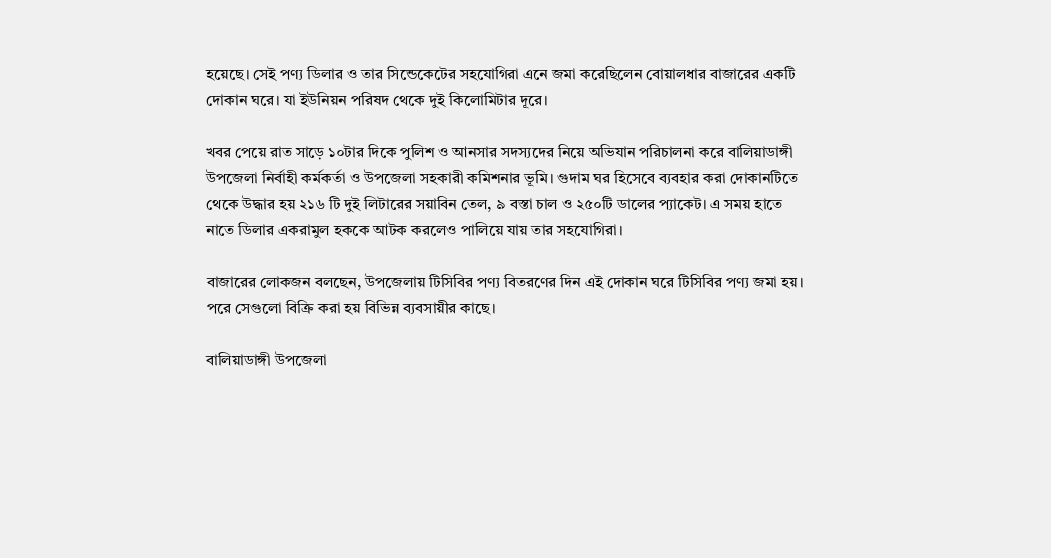হয়েছে। সেই পণ্য ডিলার ও তার সিন্ডেকেটের সহযোগিরা এনে জমা করেছিলেন বোয়ালধার বাজারের একটি দোকান ঘরে। যা ইউনিয়ন পরিষদ থেকে দুই কিলোমিটার দূরে।

খবর পেয়ে রাত সাড়ে ১০টার দিকে পুলিশ ও আনসার সদস্যদের নিয়ে অভিযান পরিচালনা করে বালিয়াডাঙ্গী উপজেলা নির্বাহী কর্মকর্তা ও উপজেলা সহকারী কমিশনার ভূমি। গুদাম ঘর হিসেবে ব্যবহার করা দোকানটিতে থেকে উদ্ধার হয় ২১৬ টি দুই লিটারের সয়াবিন তেল, ৯ বস্তা চাল ও ২৫০টি ডালের প্যাকেট। এ সময় হাতে নাতে ডিলার একরামুল হককে আটক করলেও পালিয়ে যায় তার সহযোগিরা।

বাজারের লোকজন বলছেন, উপজেলায় টিসিবির পণ্য বিতরণের দিন এই দোকান ঘরে টিসিবির পণ্য জমা হয়। পরে সেগুলো বিক্রি করা হয় বিভিন্ন ব্যবসায়ীর কাছে।

বালিয়াডাঙ্গী উপজেলা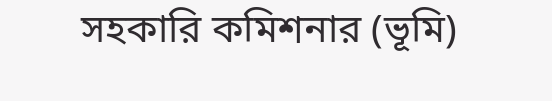সহকারি কমিশনার (ভূমি)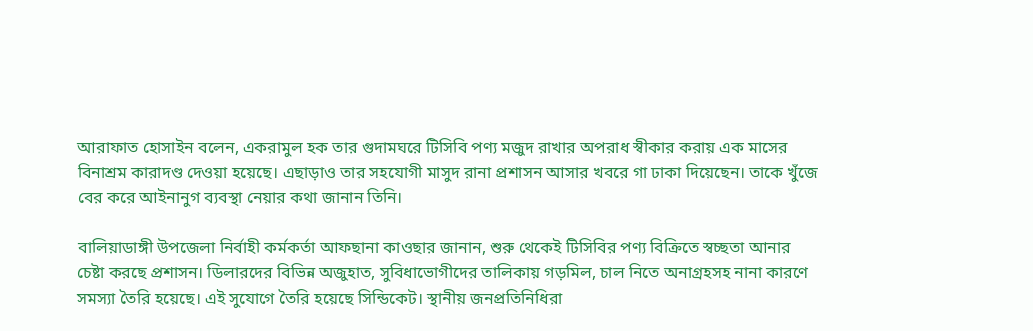আরাফাত হোসাইন বলেন, একরামুল হক তার গুদামঘরে টিসিবি পণ্য মজুদ রাখার অপরাধ স্বীকার করায় এক মাসের বিনাশ্রম কারাদণ্ড দেওয়া হয়েছে। এছাড়াও তার সহযোগী মাসুদ রানা প্রশাসন আসার খবরে গা ঢাকা দিয়েছেন। তাকে খুঁজে বের করে আইনানুগ ব্যবস্থা নেয়ার কথা জানান তিনি।

বালিয়াডাঙ্গী উপজেলা নির্বাহী কর্মকর্তা আফছানা কাওছার জানান, শুরু থেকেই টিসিবির পণ্য বিক্রিতে স্বচ্ছতা আনার চেষ্টা করছে প্রশাসন। ডিলারদের বিভিন্ন অজুহাত, সুবিধাভোগীদের তালিকায় গড়মিল, চাল নিতে অনাগ্রহসহ নানা কারণে সমস্যা তৈরি হয়েছে। এই সুযোগে তৈরি হয়েছে সিন্ডিকেট। স্থানীয় জনপ্রতিনিধিরা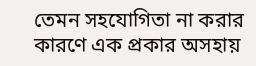তেমন সহযোগিতা না করার কারণে এক প্রকার অসহায়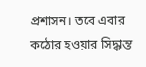প্রশাসন। তবে এবার কঠোর হওয়ার সিদ্ধান্ত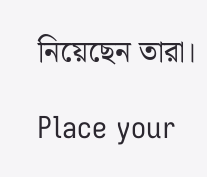নিয়েছেন তারা।

Place your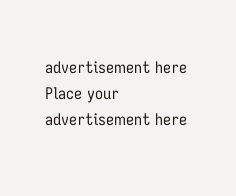advertisement here
Place your advertisement here